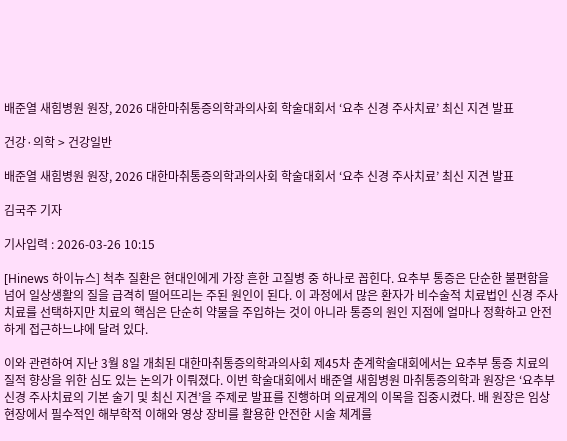배준열 새힘병원 원장, 2026 대한마취통증의학과의사회 학술대회서 ‘요추 신경 주사치료’ 최신 지견 발표

건강·의학 > 건강일반

배준열 새힘병원 원장, 2026 대한마취통증의학과의사회 학술대회서 ‘요추 신경 주사치료’ 최신 지견 발표

김국주 기자

기사입력 : 2026-03-26 10:15

[Hinews 하이뉴스] 척추 질환은 현대인에게 가장 흔한 고질병 중 하나로 꼽힌다. 요추부 통증은 단순한 불편함을 넘어 일상생활의 질을 급격히 떨어뜨리는 주된 원인이 된다. 이 과정에서 많은 환자가 비수술적 치료법인 신경 주사치료를 선택하지만 치료의 핵심은 단순히 약물을 주입하는 것이 아니라 통증의 원인 지점에 얼마나 정확하고 안전하게 접근하느냐에 달려 있다.

이와 관련하여 지난 3월 8일 개최된 대한마취통증의학과의사회 제45차 춘계학술대회에서는 요추부 통증 치료의 질적 향상을 위한 심도 있는 논의가 이뤄졌다. 이번 학술대회에서 배준열 새힘병원 마취통증의학과 원장은 ‘요추부 신경 주사치료의 기본 술기 및 최신 지견’을 주제로 발표를 진행하며 의료계의 이목을 집중시켰다. 배 원장은 임상 현장에서 필수적인 해부학적 이해와 영상 장비를 활용한 안전한 시술 체계를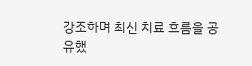강조하며 최신 치료 흐름을 공유했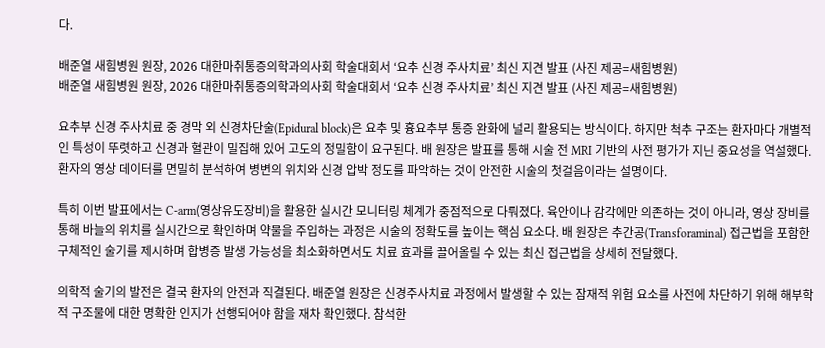다.

배준열 새힘병원 원장, 2026 대한마취통증의학과의사회 학술대회서 ‘요추 신경 주사치료’ 최신 지견 발표 (사진 제공=새힘병원)
배준열 새힘병원 원장, 2026 대한마취통증의학과의사회 학술대회서 ‘요추 신경 주사치료’ 최신 지견 발표 (사진 제공=새힘병원)

요추부 신경 주사치료 중 경막 외 신경차단술(Epidural block)은 요추 및 흉요추부 통증 완화에 널리 활용되는 방식이다. 하지만 척추 구조는 환자마다 개별적인 특성이 뚜렷하고 신경과 혈관이 밀집해 있어 고도의 정밀함이 요구된다. 배 원장은 발표를 통해 시술 전 MRI 기반의 사전 평가가 지닌 중요성을 역설했다. 환자의 영상 데이터를 면밀히 분석하여 병변의 위치와 신경 압박 정도를 파악하는 것이 안전한 시술의 첫걸음이라는 설명이다.

특히 이번 발표에서는 C-arm(영상유도장비)을 활용한 실시간 모니터링 체계가 중점적으로 다뤄졌다. 육안이나 감각에만 의존하는 것이 아니라, 영상 장비를 통해 바늘의 위치를 실시간으로 확인하며 약물을 주입하는 과정은 시술의 정확도를 높이는 핵심 요소다. 배 원장은 추간공(Transforaminal) 접근법을 포함한 구체적인 술기를 제시하며 합병증 발생 가능성을 최소화하면서도 치료 효과를 끌어올릴 수 있는 최신 접근법을 상세히 전달했다.

의학적 술기의 발전은 결국 환자의 안전과 직결된다. 배준열 원장은 신경주사치료 과정에서 발생할 수 있는 잠재적 위험 요소를 사전에 차단하기 위해 해부학적 구조물에 대한 명확한 인지가 선행되어야 함을 재차 확인했다. 참석한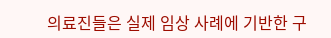의료진들은 실제 임상 사례에 기반한 구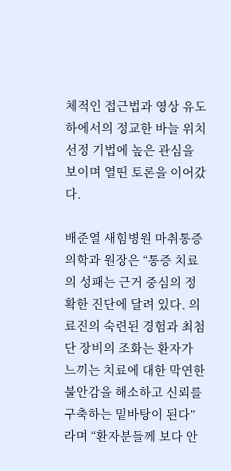체적인 접근법과 영상 유도 하에서의 정교한 바늘 위치 선정 기법에 높은 관심을 보이며 열띤 토론을 이어갔다.

배준열 새힘병원 마취통증의학과 원장은 “통증 치료의 성패는 근거 중심의 정확한 진단에 달려 있다. 의료진의 숙련된 경험과 최첨단 장비의 조화는 환자가 느끼는 치료에 대한 막연한 불안감을 해소하고 신뢰를 구축하는 밑바탕이 된다”라며 “환자분들께 보다 안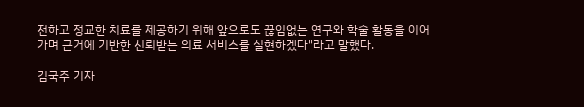전하고 정교한 치료를 제공하기 위해 앞으로도 끊임없는 연구와 학술 활동을 이어가며 근거에 기반한 신뢰받는 의료 서비스를 실현하겠다"라고 말했다.

김국주 기자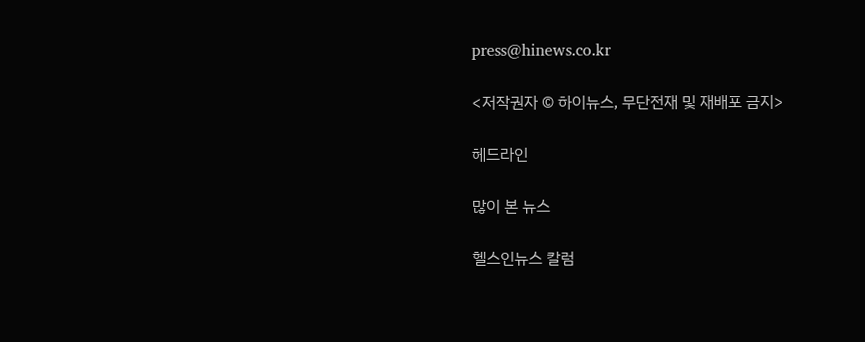press@hinews.co.kr

<저작권자 © 하이뉴스, 무단전재 및 재배포 금지>

헤드라인

많이 본 뉴스

헬스인뉴스 칼럼